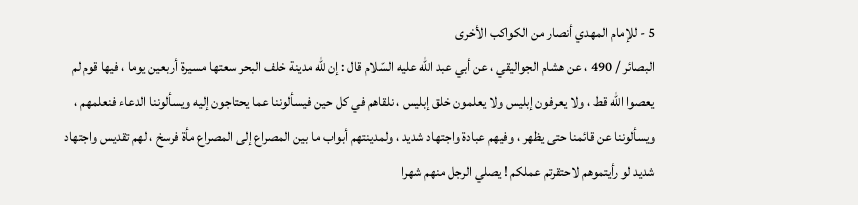5 - للإمام المهدي أنصار من الكواكب الأخرى
البصائر / 490 ، عن هشام الجواليقي ، عن أبي عبد اللّه عليه السّلام قال : إن للّه مدينة خلف البحر سعتها مسيرة أربعين يوما ، فيها قوم لم يعصوا اللّه قط ، ولا يعرفون إبليس ولا يعلمون خلق إبليس ، نلقاهم في كل حين فيسألوننا عما يحتاجون إليه ويسألوننا الدعاء فنعلمهم ، ويسألوننا عن قائمنا حتى يظهر ، وفيهم عبادة واجتهاد شديد ، ولمدينتهم أبواب ما بين المصراع إلى المصراع مأة فرسخ ، لهم تقديس واجتهاد شديد لو رأيتموهم لاحتقرتم عملكم ! يصلي الرجل منهم شهرا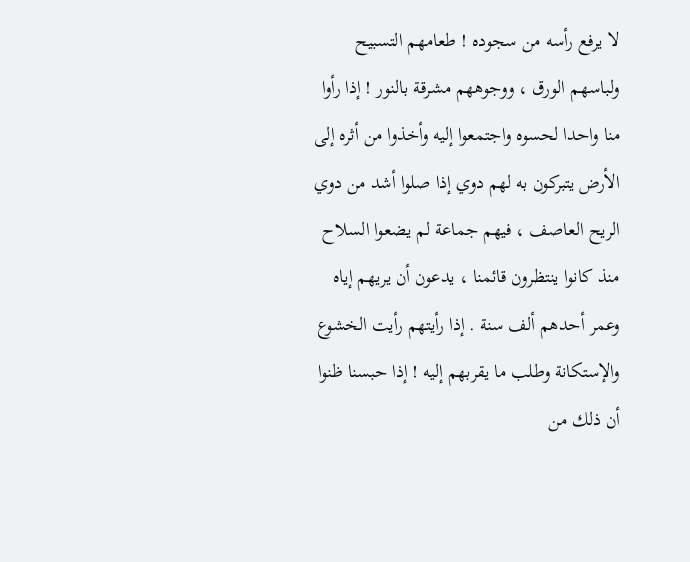لا يرفع رأسه من سجوده ! طعامهم التسبيح ولباسهم الورق ، ووجوههم مشرقة بالنور ! إذا رأوا منا واحدا لحسوه واجتمعوا إليه وأخذوا من أثره إلى الأرض يتبركون به لهم دوي إذا صلوا أشد من دوي الريح العاصف ، فيهم جماعة لم يضعوا السلاح منذ كانوا ينتظرون قائمنا ، يدعون أن يريهم إياه وعمر أحدهم ألف سنة . إذا رأيتهم رأيت الخشوع والإستكانة وطلب ما يقربهم إليه ! إذا حبسنا ظنوا أن ذلك من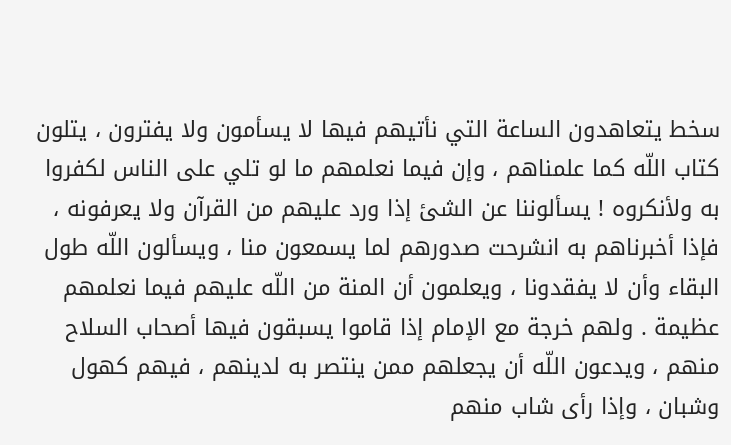سخط يتعاهدون الساعة التي نأتيهم فيها لا يسأمون ولا يفترون ، يتلون كتاب اللّه كما علمناهم ، وإن فيما نعلمهم ما لو تلي على الناس لكفروا به ولأنكروه ! يسألوننا عن الشئ إذا ورد عليهم من القرآن ولا يعرفونه ، فإذا أخبرناهم به انشرحت صدورهم لما يسمعون منا ، ويسألون اللّه طول البقاء وأن لا يفقدونا ، ويعلمون أن المنة من اللّه عليهم فيما نعلمهم عظيمة . ولهم خرجة مع الإمام إذا قاموا يسبقون فيها أصحاب السلاح منهم ، ويدعون اللّه أن يجعلهم ممن ينتصر به لدينهم ، فيهم كهول وشبان ، وإذا رأى شاب منهم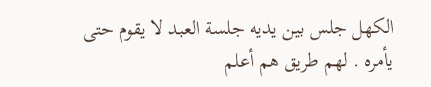الكهل جلس بين يديه جلسة العبد لا يقوم حتى يأمره . لهم طريق هم أعلم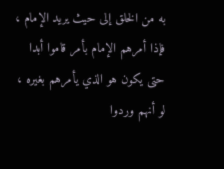به من الخلق إلى حيث يريد الإمام ، فإذا أمرهم الإمام بأمر قاموا أبدا حتى يكون هو الذي يأمرهم بغيره ، لو أنهم وردوا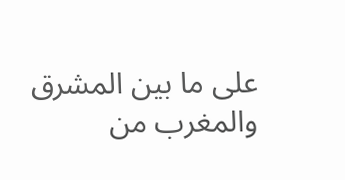على ما بين المشرق والمغرب من